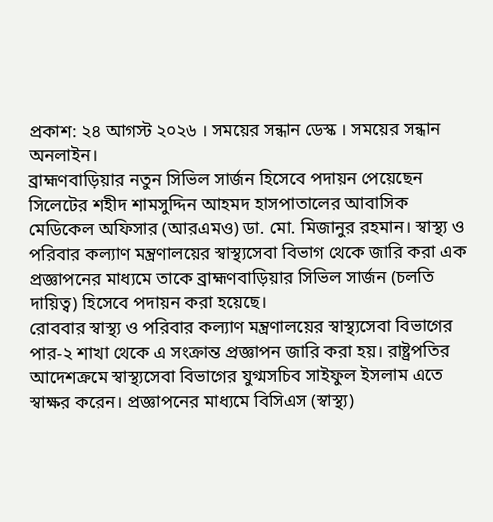প্রকাশ: ২৪ আগস্ট ২০২৬ । সময়ের সন্ধান ডেস্ক । সময়ের সন্ধান অনলাইন।
ব্রাহ্মণবাড়িয়ার নতুন সিভিল সার্জন হিসেবে পদায়ন পেয়েছেন সিলেটের শহীদ শামসুদ্দিন আহমদ হাসপাতালের আবাসিক মেডিকেল অফিসার (আরএমও) ডা. মো. মিজানুর রহমান। স্বাস্থ্য ও পরিবার কল্যাণ মন্ত্রণালয়ের স্বাস্থ্যসেবা বিভাগ থেকে জারি করা এক প্রজ্ঞাপনের মাধ্যমে তাকে ব্রাহ্মণবাড়িয়ার সিভিল সার্জন (চলতি দায়িত্ব) হিসেবে পদায়ন করা হয়েছে।
রোববার স্বাস্থ্য ও পরিবার কল্যাণ মন্ত্রণালয়ের স্বাস্থ্যসেবা বিভাগের পার-২ শাখা থেকে এ সংক্রান্ত প্রজ্ঞাপন জারি করা হয়। রাষ্ট্রপতির আদেশক্রমে স্বাস্থ্যসেবা বিভাগের যুগ্মসচিব সাইফুল ইসলাম এতে স্বাক্ষর করেন। প্রজ্ঞাপনের মাধ্যমে বিসিএস (স্বাস্থ্য)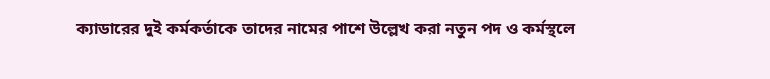ক্যাডারের দুই কর্মকর্তাকে তাদের নামের পাশে উল্লেখ করা নতুন পদ ও কর্মস্থলে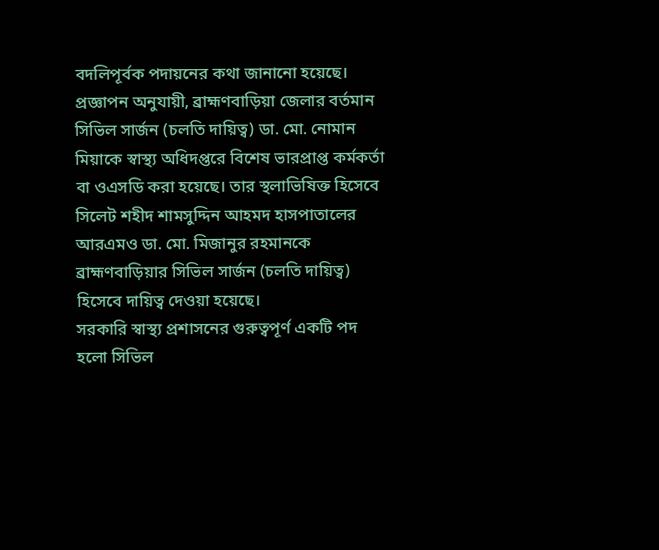বদলিপূর্বক পদায়নের কথা জানানো হয়েছে।
প্রজ্ঞাপন অনুযায়ী, ব্রাহ্মণবাড়িয়া জেলার বর্তমান সিভিল সার্জন (চলতি দায়িত্ব) ডা. মো. নোমান মিয়াকে স্বাস্থ্য অধিদপ্তরে বিশেষ ভারপ্রাপ্ত কর্মকর্তা বা ওএসডি করা হয়েছে। তার স্থলাভিষিক্ত হিসেবে সিলেট শহীদ শামসুদ্দিন আহমদ হাসপাতালের আরএমও ডা. মো. মিজানুর রহমানকে ব্রাহ্মণবাড়িয়ার সিভিল সার্জন (চলতি দায়িত্ব) হিসেবে দায়িত্ব দেওয়া হয়েছে।
সরকারি স্বাস্থ্য প্রশাসনের গুরুত্বপূর্ণ একটি পদ হলো সিভিল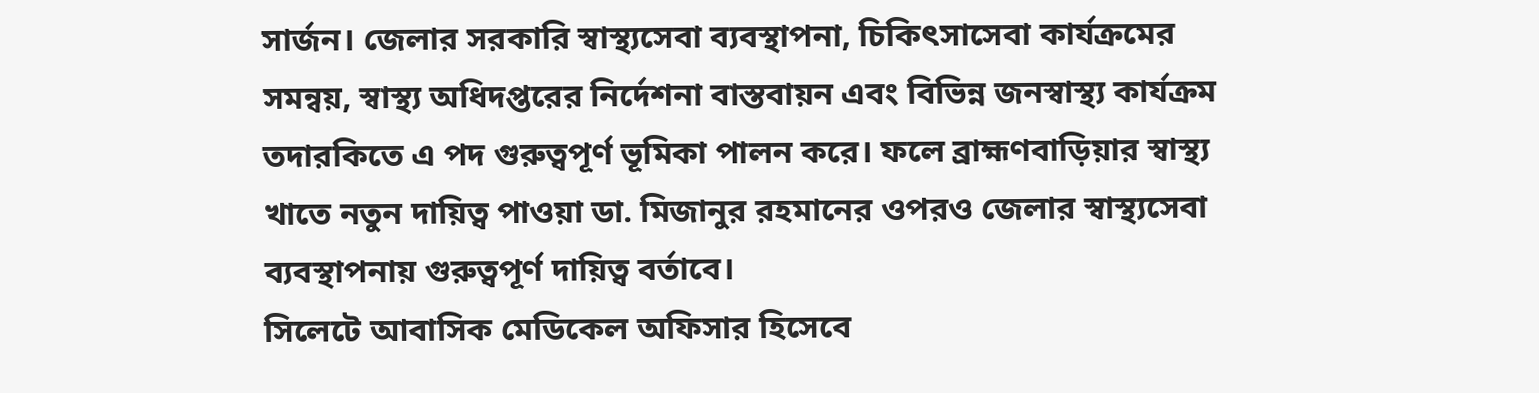সার্জন। জেলার সরকারি স্বাস্থ্যসেবা ব্যবস্থাপনা, চিকিৎসাসেবা কার্যক্রমের সমন্বয়, স্বাস্থ্য অধিদপ্তরের নির্দেশনা বাস্তবায়ন এবং বিভিন্ন জনস্বাস্থ্য কার্যক্রম তদারকিতে এ পদ গুরুত্বপূর্ণ ভূমিকা পালন করে। ফলে ব্রাহ্মণবাড়িয়ার স্বাস্থ্য খাতে নতুন দায়িত্ব পাওয়া ডা. মিজানুর রহমানের ওপরও জেলার স্বাস্থ্যসেবা ব্যবস্থাপনায় গুরুত্বপূর্ণ দায়িত্ব বর্তাবে।
সিলেটে আবাসিক মেডিকেল অফিসার হিসেবে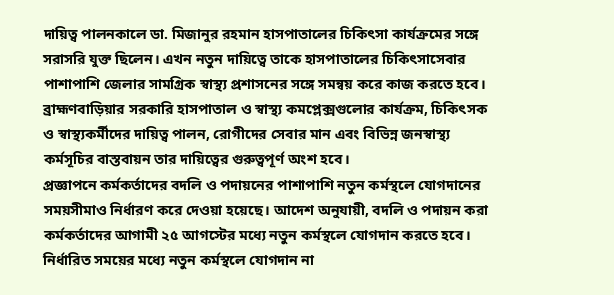দায়িত্ব পালনকালে ডা. মিজানুর রহমান হাসপাতালের চিকিৎসা কার্যক্রমের সঙ্গে সরাসরি যুক্ত ছিলেন। এখন নতুন দায়িত্বে তাকে হাসপাতালের চিকিৎসাসেবার পাশাপাশি জেলার সামগ্রিক স্বাস্থ্য প্রশাসনের সঙ্গে সমন্বয় করে কাজ করতে হবে। ব্রাহ্মণবাড়িয়ার সরকারি হাসপাতাল ও স্বাস্থ্য কমপ্লেক্সগুলোর কার্যক্রম, চিকিৎসক ও স্বাস্থ্যকর্মীদের দায়িত্ব পালন, রোগীদের সেবার মান এবং বিভিন্ন জনস্বাস্থ্য কর্মসূচির বাস্তবায়ন তার দায়িত্বের গুরুত্বপূর্ণ অংশ হবে।
প্রজ্ঞাপনে কর্মকর্তাদের বদলি ও পদায়নের পাশাপাশি নতুন কর্মস্থলে যোগদানের সময়সীমাও নির্ধারণ করে দেওয়া হয়েছে। আদেশ অনুযায়ী, বদলি ও পদায়ন করা কর্মকর্তাদের আগামী ২৫ আগস্টের মধ্যে নতুন কর্মস্থলে যোগদান করতে হবে। নির্ধারিত সময়ের মধ্যে নতুন কর্মস্থলে যোগদান না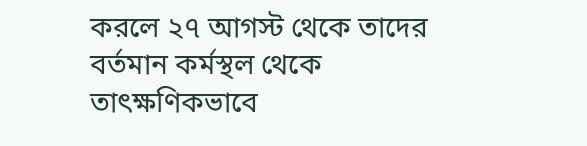করলে ২৭ আগস্ট থেকে তাদের বর্তমান কর্মস্থল থেকে তাৎক্ষণিকভাবে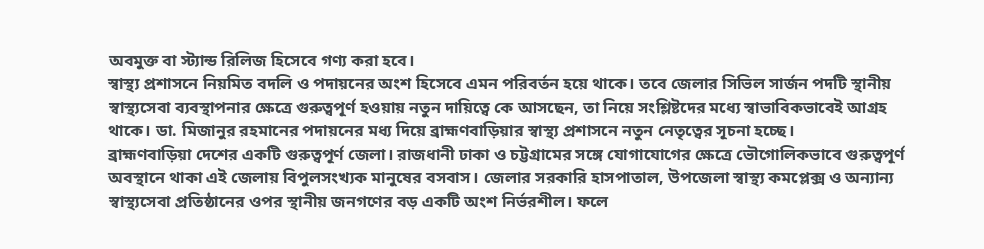অবমুক্ত বা স্ট্যান্ড রিলিজ হিসেবে গণ্য করা হবে।
স্বাস্থ্য প্রশাসনে নিয়মিত বদলি ও পদায়নের অংশ হিসেবে এমন পরিবর্তন হয়ে থাকে। তবে জেলার সিভিল সার্জন পদটি স্থানীয় স্বাস্থ্যসেবা ব্যবস্থাপনার ক্ষেত্রে গুরুত্বপূর্ণ হওয়ায় নতুন দায়িত্বে কে আসছেন, তা নিয়ে সংশ্লিষ্টদের মধ্যে স্বাভাবিকভাবেই আগ্রহ থাকে। ডা. মিজানুর রহমানের পদায়নের মধ্য দিয়ে ব্রাহ্মণবাড়িয়ার স্বাস্থ্য প্রশাসনে নতুন নেতৃত্বের সূচনা হচ্ছে।
ব্রাহ্মণবাড়িয়া দেশের একটি গুরুত্বপূর্ণ জেলা। রাজধানী ঢাকা ও চট্টগ্রামের সঙ্গে যোগাযোগের ক্ষেত্রে ভৌগোলিকভাবে গুরুত্বপূর্ণ অবস্থানে থাকা এই জেলায় বিপুলসংখ্যক মানুষের বসবাস। জেলার সরকারি হাসপাতাল, উপজেলা স্বাস্থ্য কমপ্লেক্স ও অন্যান্য স্বাস্থ্যসেবা প্রতিষ্ঠানের ওপর স্থানীয় জনগণের বড় একটি অংশ নির্ভরশীল। ফলে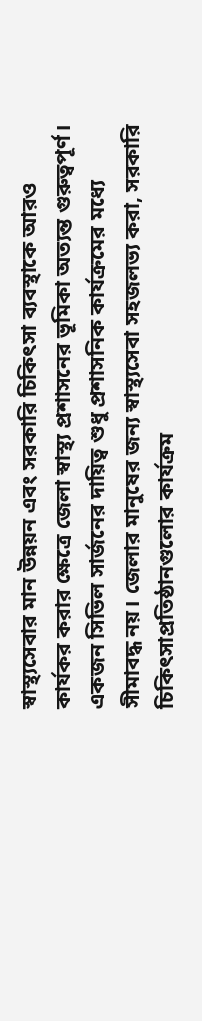স্বাস্থ্যসেবার মান উন্নয়ন এবং সরকারি চিকিৎসা ব্যবস্থাকে আরও কার্যকর করার ক্ষেত্রে জেলা স্বাস্থ্য প্রশাসনের ভূমিকা অত্যন্ত গুরুত্বপূর্ণ।
একজন সিভিল সার্জনের দায়িত্ব শুধু প্রশাসনিক কার্যক্রমের মধ্যে সীমাবদ্ধ নয়। জেলার মানুষের জন্য স্বাস্থ্যসেবা সহজলভ্য করা, সরকারি চিকিৎসাপ্রতিষ্ঠানগুলোর কার্যক্রম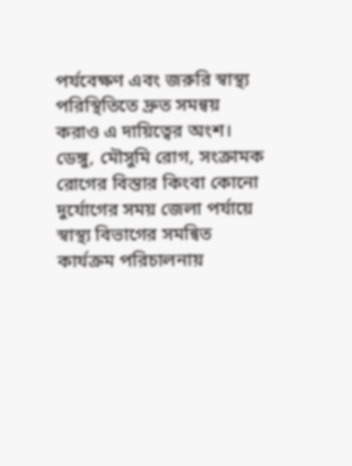পর্যবেক্ষণ এবং জরুরি স্বাস্থ্য পরিস্থিতিতে দ্রুত সমন্বয় করাও এ দায়িত্বের অংশ। ডেঙ্গু, মৌসুমি রোগ, সংক্রামক রোগের বিস্তার কিংবা কোনো দুর্যোগের সময় জেলা পর্যায়ে স্বাস্থ্য বিভাগের সমন্বিত কার্যক্রম পরিচালনায়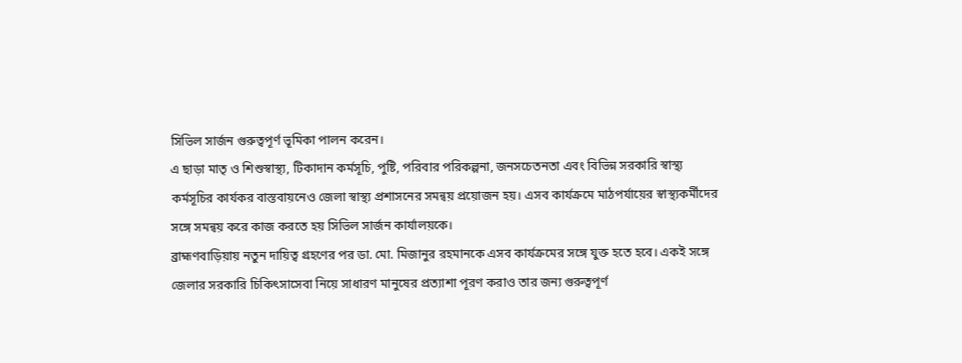সিভিল সার্জন গুরুত্বপূর্ণ ভূমিকা পালন করেন।
এ ছাড়া মাতৃ ও শিশুস্বাস্থ্য, টিকাদান কর্মসূচি, পুষ্টি, পরিবার পরিকল্পনা, জনসচেতনতা এবং বিভিন্ন সরকারি স্বাস্থ্য কর্মসূচির কার্যকর বাস্তবায়নেও জেলা স্বাস্থ্য প্রশাসনের সমন্বয় প্রয়োজন হয়। এসব কার্যক্রমে মাঠপর্যায়ের স্বাস্থ্যকর্মীদের সঙ্গে সমন্বয় করে কাজ করতে হয় সিভিল সার্জন কার্যালয়কে।
ব্রাহ্মণবাড়িয়ায় নতুন দায়িত্ব গ্রহণের পর ডা. মো. মিজানুর রহমানকে এসব কার্যক্রমের সঙ্গে যুক্ত হতে হবে। একই সঙ্গে জেলার সরকারি চিকিৎসাসেবা নিয়ে সাধারণ মানুষের প্রত্যাশা পূরণ করাও তার জন্য গুরুত্বপূর্ণ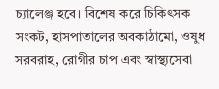চ্যালেঞ্জ হবে। বিশেষ করে চিকিৎসক সংকট, হাসপাতালের অবকাঠামো, ওষুধ সরবরাহ, রোগীর চাপ এবং স্বাস্থ্যসেবা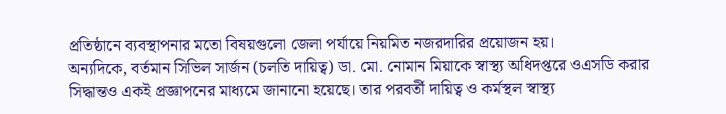প্রতিষ্ঠানে ব্যবস্থাপনার মতো বিষয়গুলো জেলা পর্যায়ে নিয়মিত নজরদারির প্রয়োজন হয়।
অন্যদিকে, বর্তমান সিভিল সার্জন (চলতি দায়িত্ব) ডা. মো. নোমান মিয়াকে স্বাস্থ্য অধিদপ্তরে ওএসডি করার সিদ্ধান্তও একই প্রজ্ঞাপনের মাধ্যমে জানানো হয়েছে। তার পরবর্তী দায়িত্ব ও কর্মস্থল স্বাস্থ্য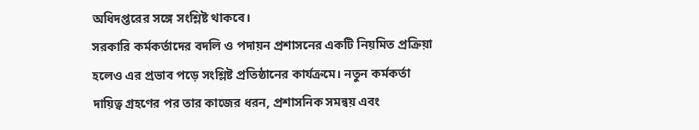অধিদপ্তরের সঙ্গে সংশ্লিষ্ট থাকবে।
সরকারি কর্মকর্তাদের বদলি ও পদায়ন প্রশাসনের একটি নিয়মিত প্রক্রিয়া হলেও এর প্রভাব পড়ে সংশ্লিষ্ট প্রতিষ্ঠানের কার্যক্রমে। নতুন কর্মকর্তা দায়িত্ব গ্রহণের পর তার কাজের ধরন, প্রশাসনিক সমন্বয় এবং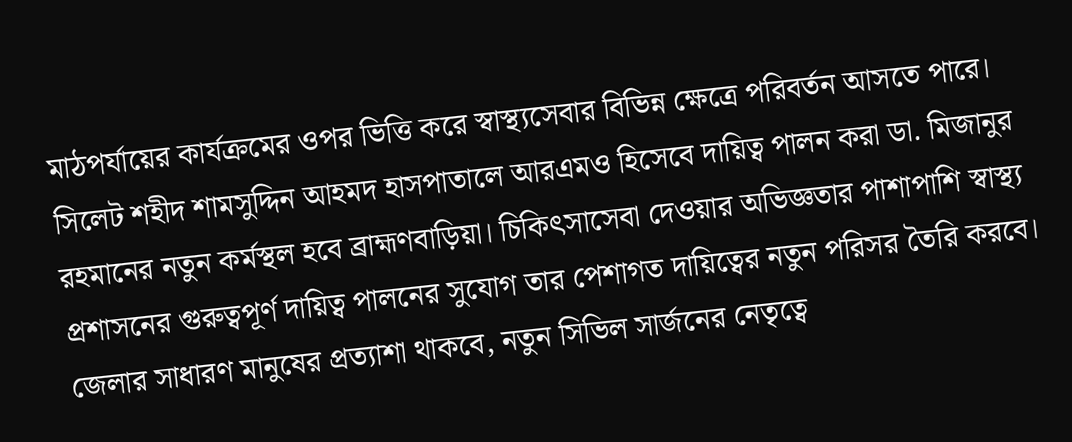মাঠপর্যায়ের কার্যক্রমের ওপর ভিত্তি করে স্বাস্থ্যসেবার বিভিন্ন ক্ষেত্রে পরিবর্তন আসতে পারে।
সিলেট শহীদ শামসুদ্দিন আহমদ হাসপাতালে আরএমও হিসেবে দায়িত্ব পালন করা ডা. মিজানুর রহমানের নতুন কর্মস্থল হবে ব্রাহ্মণবাড়িয়া। চিকিৎসাসেবা দেওয়ার অভিজ্ঞতার পাশাপাশি স্বাস্থ্য প্রশাসনের গুরুত্বপূর্ণ দায়িত্ব পালনের সুযোগ তার পেশাগত দায়িত্বের নতুন পরিসর তৈরি করবে।
জেলার সাধারণ মানুষের প্রত্যাশা থাকবে, নতুন সিভিল সার্জনের নেতৃত্বে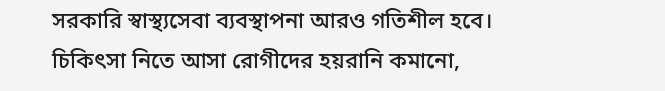সরকারি স্বাস্থ্যসেবা ব্যবস্থাপনা আরও গতিশীল হবে। চিকিৎসা নিতে আসা রোগীদের হয়রানি কমানো,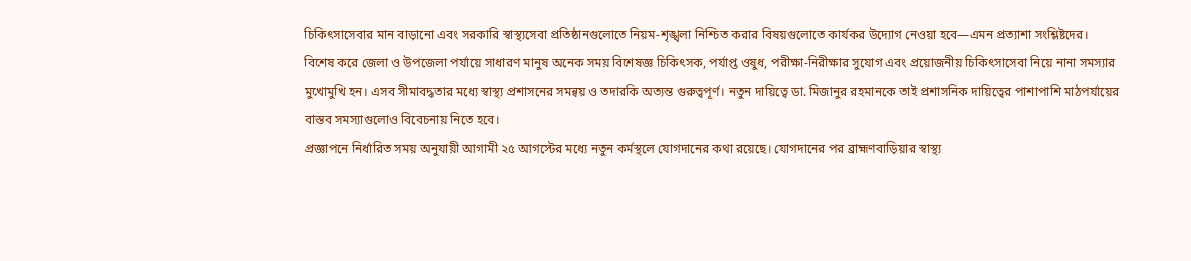চিকিৎসাসেবার মান বাড়ানো এবং সরকারি স্বাস্থ্যসেবা প্রতিষ্ঠানগুলোতে নিয়ম-শৃঙ্খলা নিশ্চিত করার বিষয়গুলোতে কার্যকর উদ্যোগ নেওয়া হবে—এমন প্রত্যাশা সংশ্লিষ্টদের।
বিশেষ করে জেলা ও উপজেলা পর্যায়ে সাধারণ মানুষ অনেক সময় বিশেষজ্ঞ চিকিৎসক, পর্যাপ্ত ওষুধ, পরীক্ষা-নিরীক্ষার সুযোগ এবং প্রয়োজনীয় চিকিৎসাসেবা নিয়ে নানা সমস্যার মুখোমুখি হন। এসব সীমাবদ্ধতার মধ্যে স্বাস্থ্য প্রশাসনের সমন্বয় ও তদারকি অত্যন্ত গুরুত্বপূর্ণ। নতুন দায়িত্বে ডা. মিজানুর রহমানকে তাই প্রশাসনিক দায়িত্বের পাশাপাশি মাঠপর্যায়ের বাস্তব সমস্যাগুলোও বিবেচনায় নিতে হবে।
প্রজ্ঞাপনে নির্ধারিত সময় অনুযায়ী আগামী ২৫ আগস্টের মধ্যে নতুন কর্মস্থলে যোগদানের কথা রয়েছে। যোগদানের পর ব্রাহ্মণবাড়িয়ার স্বাস্থ্য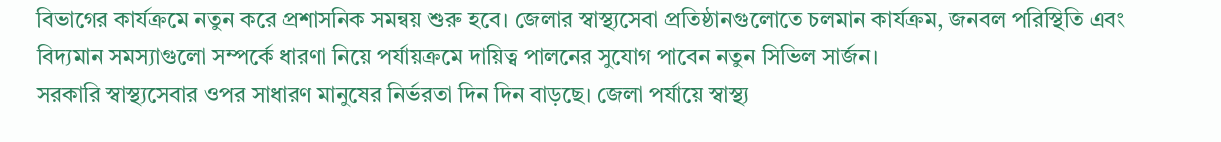বিভাগের কার্যক্রমে নতুন করে প্রশাসনিক সমন্বয় শুরু হবে। জেলার স্বাস্থ্যসেবা প্রতিষ্ঠানগুলোতে চলমান কার্যক্রম, জনবল পরিস্থিতি এবং বিদ্যমান সমস্যাগুলো সম্পর্কে ধারণা নিয়ে পর্যায়ক্রমে দায়িত্ব পালনের সুযোগ পাবেন নতুন সিভিল সার্জন।
সরকারি স্বাস্থ্যসেবার ওপর সাধারণ মানুষের নির্ভরতা দিন দিন বাড়ছে। জেলা পর্যায়ে স্বাস্থ্য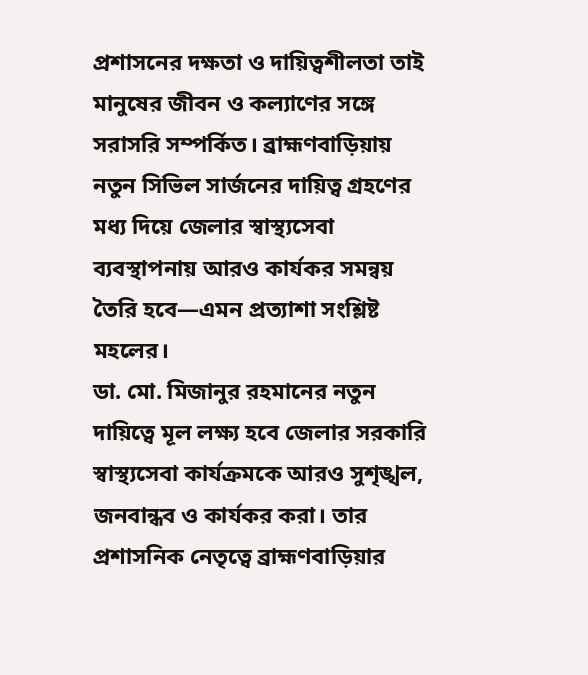প্রশাসনের দক্ষতা ও দায়িত্বশীলতা তাই মানুষের জীবন ও কল্যাণের সঙ্গে সরাসরি সম্পর্কিত। ব্রাহ্মণবাড়িয়ায় নতুন সিভিল সার্জনের দায়িত্ব গ্রহণের মধ্য দিয়ে জেলার স্বাস্থ্যসেবা ব্যবস্থাপনায় আরও কার্যকর সমন্বয় তৈরি হবে—এমন প্রত্যাশা সংশ্লিষ্ট মহলের।
ডা. মো. মিজানুর রহমানের নতুন দায়িত্বে মূল লক্ষ্য হবে জেলার সরকারি স্বাস্থ্যসেবা কার্যক্রমকে আরও সুশৃঙ্খল, জনবান্ধব ও কার্যকর করা। তার প্রশাসনিক নেতৃত্বে ব্রাহ্মণবাড়িয়ার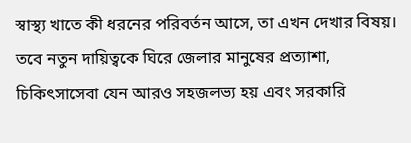স্বাস্থ্য খাতে কী ধরনের পরিবর্তন আসে, তা এখন দেখার বিষয়। তবে নতুন দায়িত্বকে ঘিরে জেলার মানুষের প্রত্যাশা, চিকিৎসাসেবা যেন আরও সহজলভ্য হয় এবং সরকারি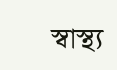স্বাস্থ্য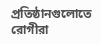প্রতিষ্ঠানগুলোতে রোগীরা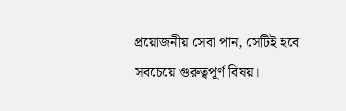প্রয়োজনীয় সেবা পান, সেটিই হবে সবচেয়ে গুরুত্বপূর্ণ বিষয়।